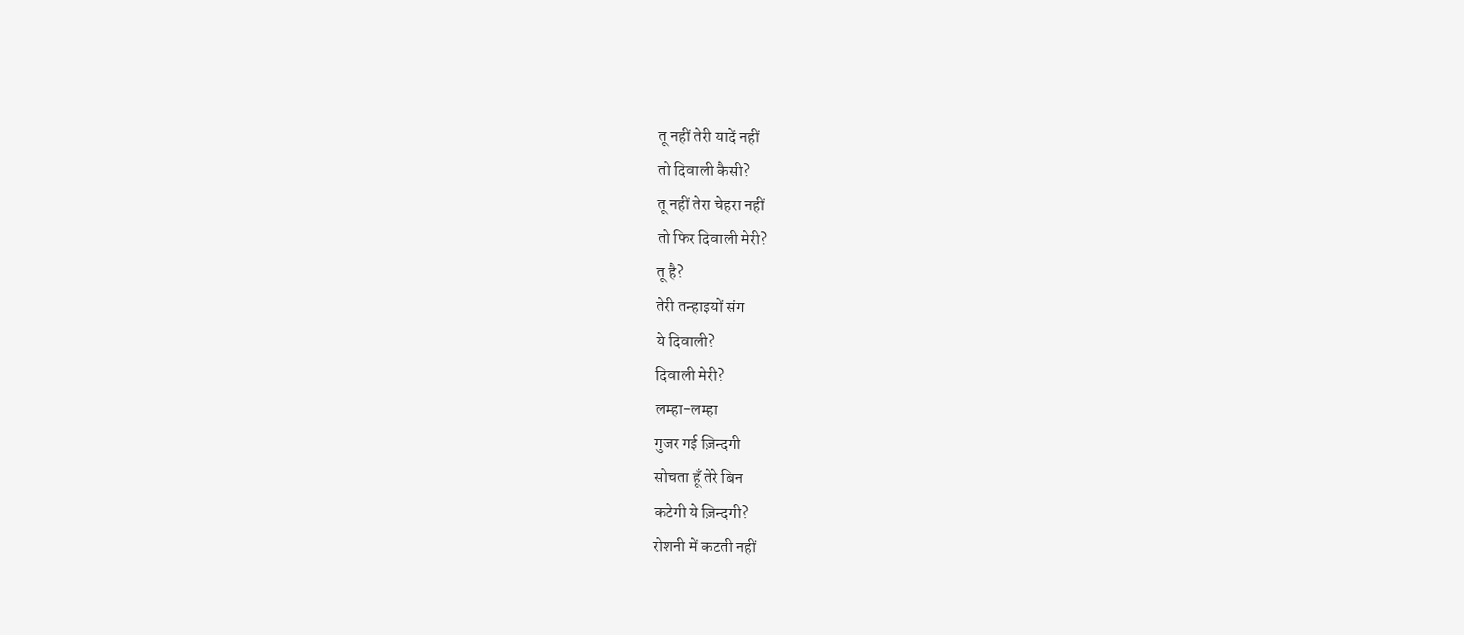तू नहीं तेरी यादें नहीं
तो दिवाली कैसी?
तू नहीं तेरा चेहरा नहीं
तो फिर दिवाली मेरी?
तू है?
तेरी तन्हाइयों संग
ये दिवाली?
दिवाली मेरी?
लम्हा-लम्हा
गुजर गई ज़िन्दगी
सोचता हूँ तेरे बिन
कटेगी ये ज़िन्दगी?
रोशनी में कटती नहीं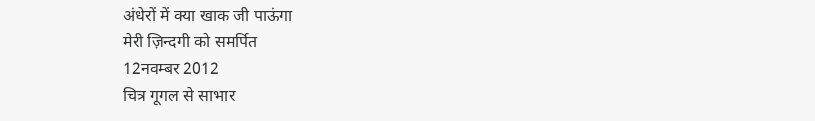अंधेरों में क्या खाक जी पाऊंगा
मेरी ज़िन्दगी को समर्पित
12नवम्बर 2012
चित्र गूगल से साभार